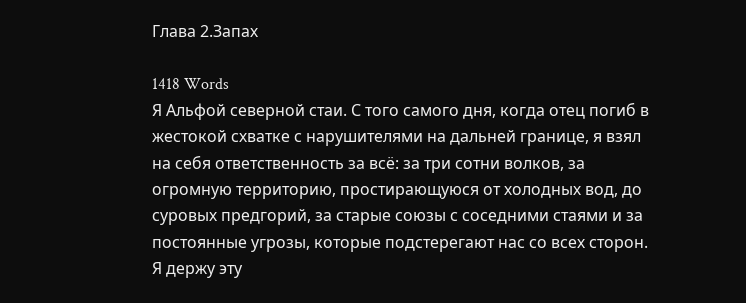Глава 2.Запах

1418 Words
Я Альфой северной стаи. С того самого дня, когда отец погиб в жестокой схватке с нарушителями на дальней границе, я взял на себя ответственность за всё: за три сотни волков, за огромную территорию, простирающуюся от холодных вод, до суровых предгорий, за старые союзы с соседними стаями и за постоянные угрозы, которые подстерегают нас со всех сторон. Я держу эту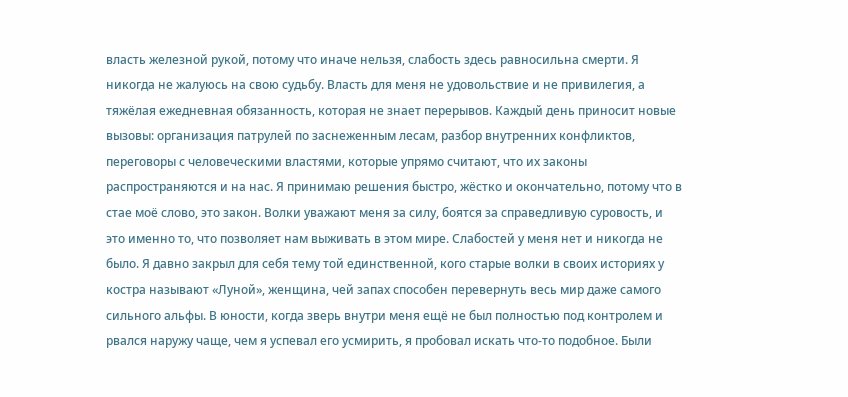власть железной рукой, потому что иначе нельзя, слабость здесь равносильна смерти. Я никогда не жалуюсь на свою судьбу. Власть для меня не удовольствие и не привилегия, а тяжёлая ежедневная обязанность, которая не знает перерывов. Каждый день приносит новые вызовы: организация патрулей по заснеженным лесам, разбор внутренних конфликтов, переговоры с человеческими властями, которые упрямо считают, что их законы распространяются и на нас. Я принимаю решения быстро, жёстко и окончательно, потому что в стае моё слово, это закон. Волки уважают меня за силу, боятся за справедливую суровость, и это именно то, что позволяет нам выживать в этом мире. Слабостей у меня нет и никогда не было. Я давно закрыл для себя тему той единственной, кого старые волки в своих историях у костра называют «Луной», женщина, чей запах способен перевернуть весь мир даже самого сильного альфы. В юности, когда зверь внутри меня ещё не был полностью под контролем и рвался наружу чаще, чем я успевал его усмирить, я пробовал искать что-то подобное. Были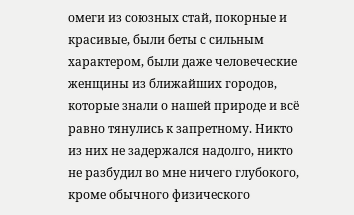омеги из союзных стай, покорные и красивые, были беты с сильным характером, были даже человеческие женщины из ближайших городов, которые знали о нашей природе и всё равно тянулись к запретному. Никто из них не задержался надолго, никто не разбудил во мне ничего глубокого, кроме обычного физического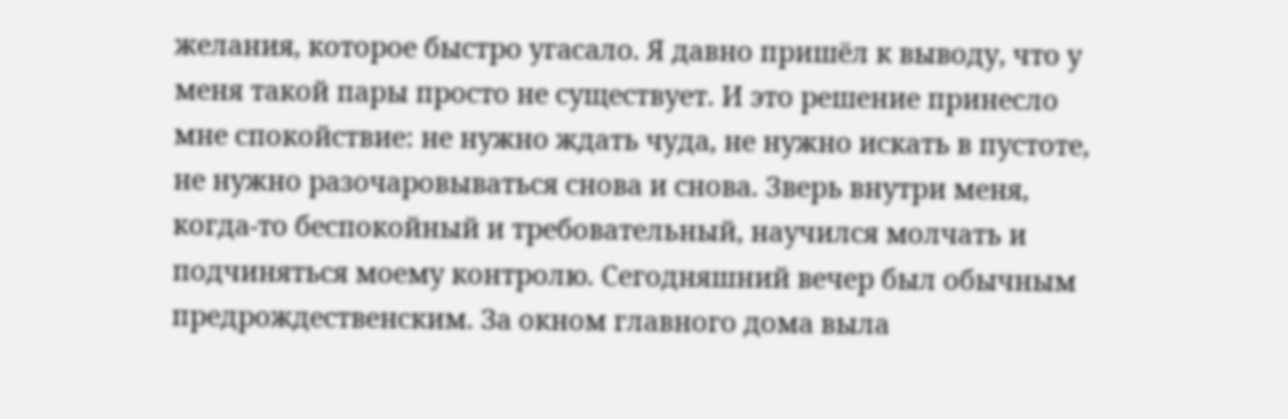желания, которое быстро угасало. Я давно пришёл к выводу, что у меня такой пары просто не существует. И это решение принесло мне спокойствие: не нужно ждать чуда, не нужно искать в пустоте, не нужно разочаровываться снова и снова. Зверь внутри меня, когда-то беспокойный и требовательный, научился молчать и подчиняться моему контролю. Сегодняшний вечер был обычным предрождественским. За окном главного дома выла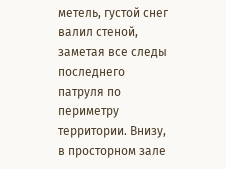метель, густой снег валил стеной, заметая все следы последнего патруля по периметру территории. Внизу, в просторном зале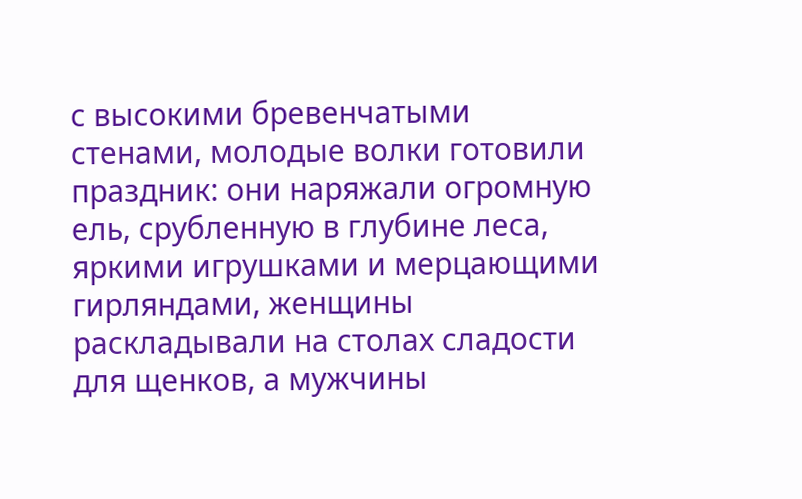с высокими бревенчатыми стенами, молодые волки готовили праздник: они наряжали огромную ель, срубленную в глубине леса, яркими игрушками и мерцающими гирляндами, женщины раскладывали на столах сладости для щенков, а мужчины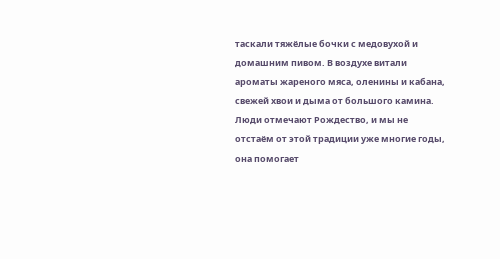таскали тяжёлые бочки с медовухой и домашним пивом. В воздухе витали ароматы жареного мяса, оленины и кабана, свежей хвои и дыма от большого камина. Люди отмечают Рождество, и мы не отстаём от этой традиции уже многие годы, она помогает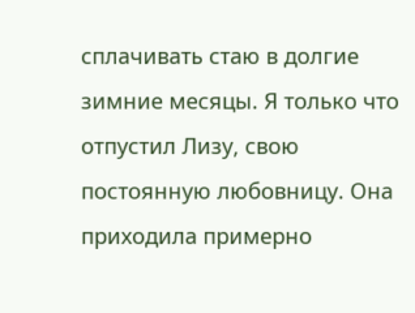сплачивать стаю в долгие зимние месяцы. Я только что отпустил Лизу, свою постоянную любовницу. Она приходила примерно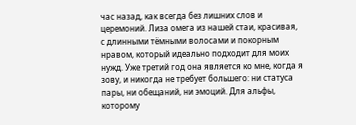час назад, как всегда без лишних слов и церемоний. Лиза омега из нашей стаи, красивая, с длинными тёмными волосами и покорным нравом, который идеально подходит для моих нужд. Уже третий год она является ко мне, когда я зову, и никогда не требует большего: ни статуса пары, ни обещаний, ни эмоций. Для альфы, которому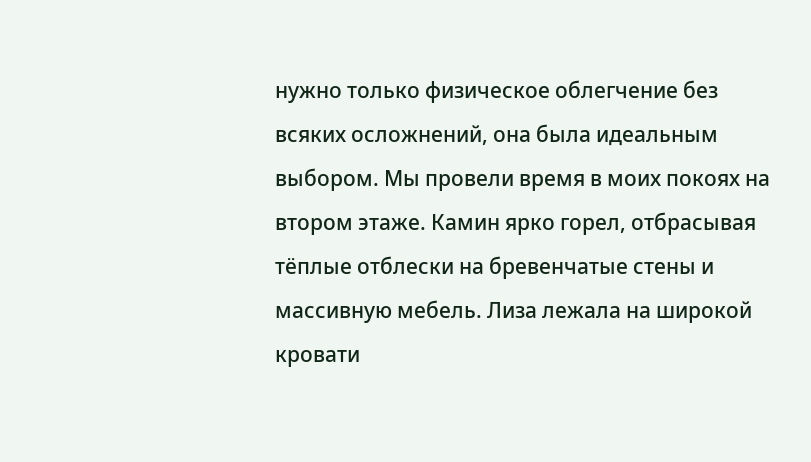нужно только физическое облегчение без всяких осложнений, она была идеальным выбором. Мы провели время в моих покоях на втором этаже. Камин ярко горел, отбрасывая тёплые отблески на бревенчатые стены и массивную мебель. Лиза лежала на широкой кровати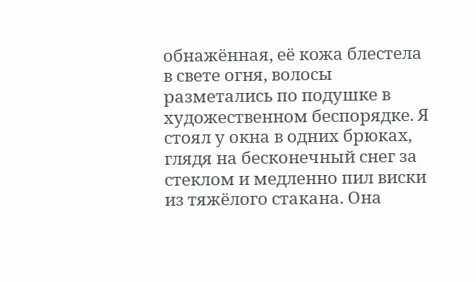обнажённая, её кожа блестела в свете огня, волосы разметались по подушке в художественном беспорядке. Я стоял у окна в одних брюках, глядя на бесконечный снег за стеклом и медленно пил виски из тяжёлого стакана. Она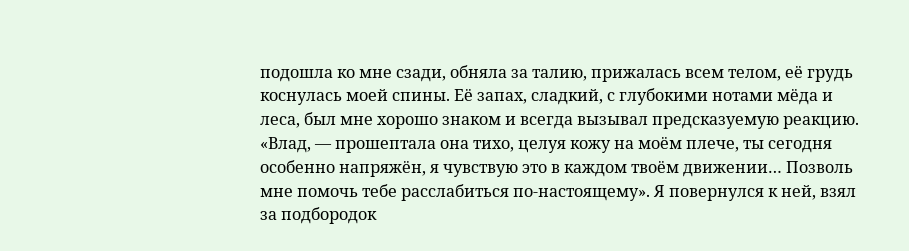подошла ко мне сзади, обняла за талию, прижалась всем телом, её грудь коснулась моей спины. Её запах, сладкий, с глубокими нотами мёда и леса, был мне хорошо знаком и всегда вызывал предсказуемую реакцию. «Влад, — прошептала она тихо, целуя кожу на моём плече, ты сегодня особенно напряжён, я чувствую это в каждом твоём движении… Позволь мне помочь тебе расслабиться по-настоящему». Я повернулся к ней, взял за подбородок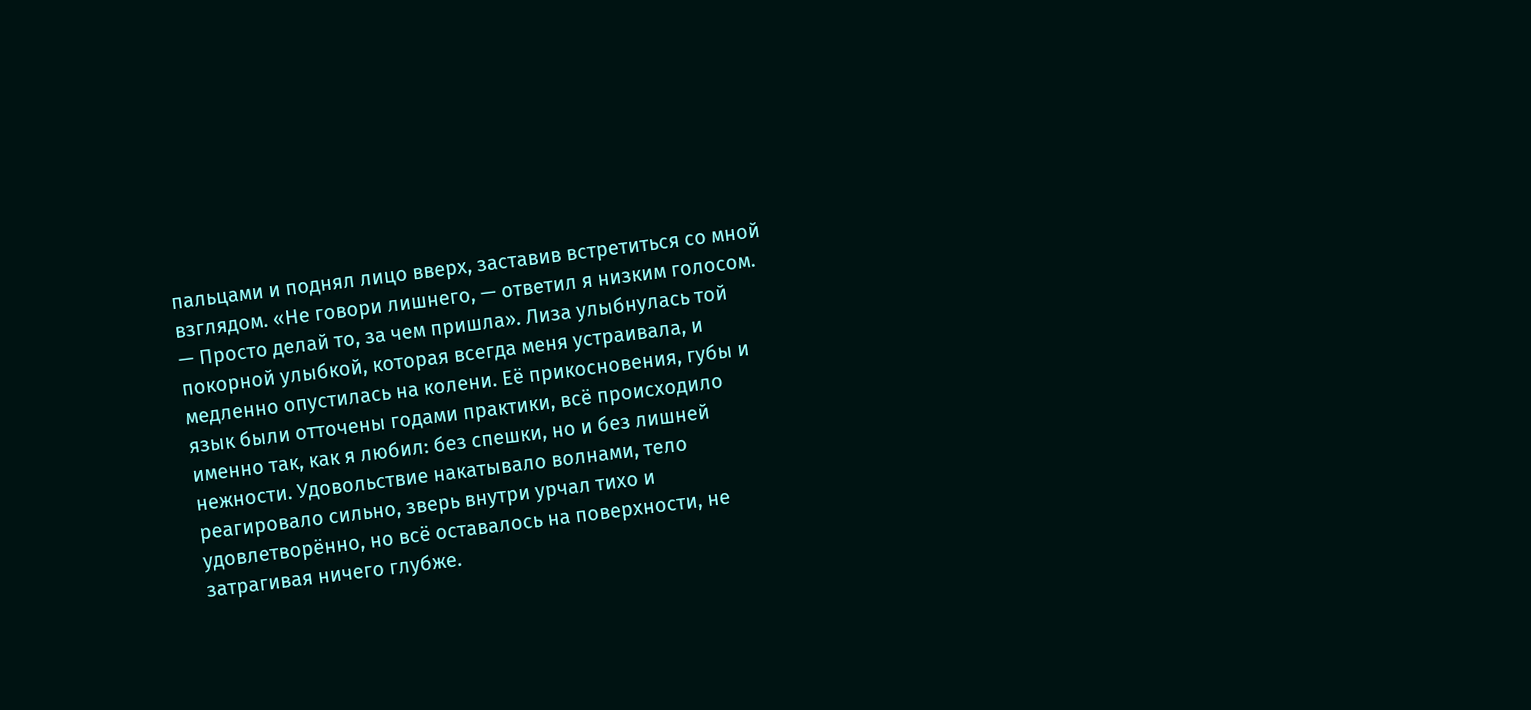пальцами и поднял лицо вверх, заставив встретиться со мной взглядом. «Не говори лишнего, — ответил я низким голосом. — Просто делай то, за чем пришла». Лиза улыбнулась той покорной улыбкой, которая всегда меня устраивала, и медленно опустилась на колени. Её прикосновения, губы и язык были отточены годами практики, всё происходило именно так, как я любил: без спешки, но и без лишней нежности. Удовольствие накатывало волнами, тело реагировало сильно, зверь внутри урчал тихо и удовлетворённо, но всё оставалось на поверхности, не затрагивая ничего глубже.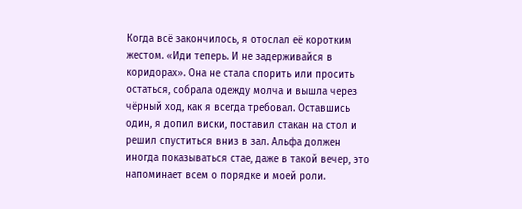Когда всё закончилось, я отослал её коротким жестом. «Иди теперь. И не задерживайся в коридорах». Она не стала спорить или просить остаться, собрала одежду молча и вышла через чёрный ход, как я всегда требовал. Оставшись один, я допил виски, поставил стакан на стол и решил спуститься вниз в зал. Альфа должен иногда показываться стае, даже в такой вечер, это напоминает всем о порядке и моей роли.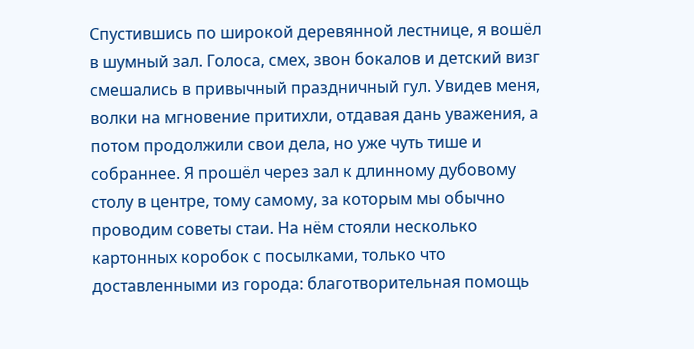Спустившись по широкой деревянной лестнице, я вошёл в шумный зал. Голоса, смех, звон бокалов и детский визг смешались в привычный праздничный гул. Увидев меня, волки на мгновение притихли, отдавая дань уважения, а потом продолжили свои дела, но уже чуть тише и собраннее. Я прошёл через зал к длинному дубовому столу в центре, тому самому, за которым мы обычно проводим советы стаи. На нём стояли несколько картонных коробок с посылками, только что доставленными из города: благотворительная помощь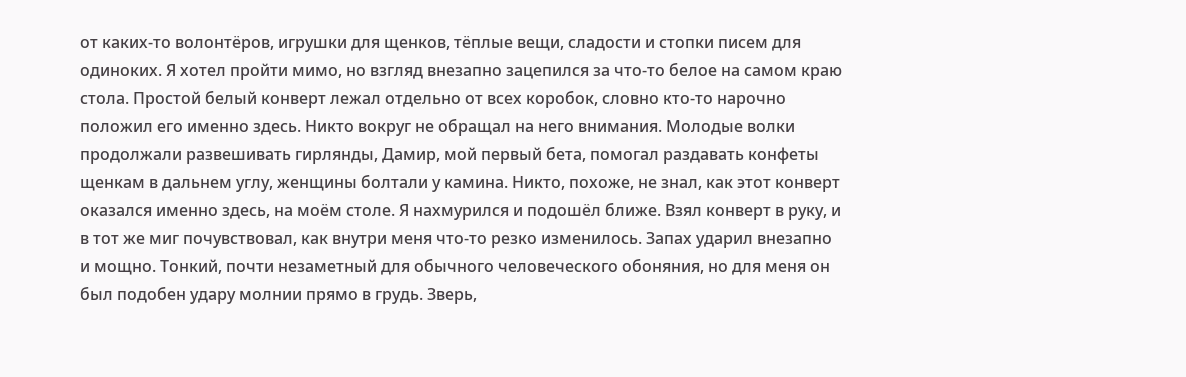от каких-то волонтёров, игрушки для щенков, тёплые вещи, сладости и стопки писем для одиноких. Я хотел пройти мимо, но взгляд внезапно зацепился за что-то белое на самом краю стола. Простой белый конверт лежал отдельно от всех коробок, словно кто-то нарочно положил его именно здесь. Никто вокруг не обращал на него внимания. Молодые волки продолжали развешивать гирлянды, Дамир, мой первый бета, помогал раздавать конфеты щенкам в дальнем углу, женщины болтали у камина. Никто, похоже, не знал, как этот конверт оказался именно здесь, на моём столе. Я нахмурился и подошёл ближе. Взял конверт в руку, и в тот же миг почувствовал, как внутри меня что-то резко изменилось. Запах ударил внезапно и мощно. Тонкий, почти незаметный для обычного человеческого обоняния, но для меня он был подобен удару молнии прямо в грудь. Зверь,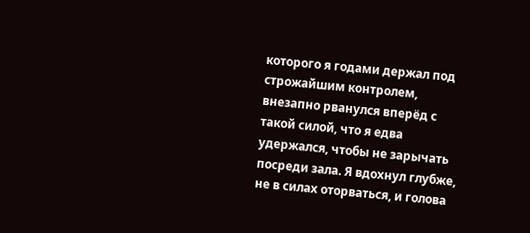которого я годами держал под строжайшим контролем, внезапно рванулся вперёд с такой силой, что я едва удержался, чтобы не зарычать посреди зала. Я вдохнул глубже, не в силах оторваться, и голова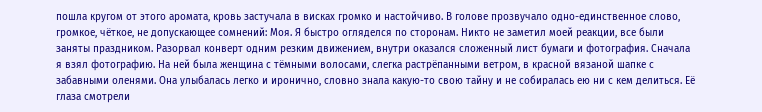пошла кругом от этого аромата, кровь застучала в висках громко и настойчиво. В голове прозвучало одно-единственное слово, громкое, чёткое, не допускающее сомнений: Моя. Я быстро огляделся по сторонам. Никто не заметил моей реакции, все были заняты праздником. Разорвал конверт одним резким движением, внутри оказался сложенный лист бумаги и фотография. Сначала я взял фотографию. На ней была женщина с тёмными волосами, слегка растрёпанными ветром, в красной вязаной шапке с забавными оленями. Она улыбалась легко и иронично, словно знала какую-то свою тайну и не собиралась ею ни с кем делиться. Её глаза смотрели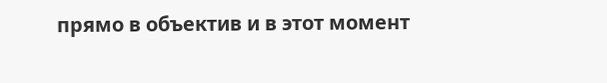прямо в объектив и в этот момент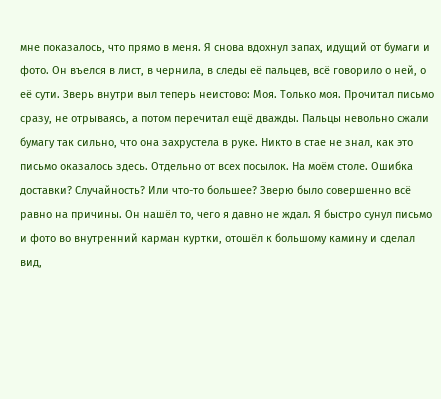мне показалось, что прямо в меня. Я снова вдохнул запах, идущий от бумаги и фото. Он въелся в лист, в чернила, в следы её пальцев, всё говорило о ней, о её сути. Зверь внутри выл теперь неистово: Моя. Только моя. Прочитал письмо сразу, не отрываясь, а потом перечитал ещё дважды. Пальцы невольно сжали бумагу так сильно, что она захрустела в руке. Никто в стае не знал, как это письмо оказалось здесь. Отдельно от всех посылок. На моём столе. Ошибка доставки? Случайность? Или что-то большее? Зверю было совершенно всё равно на причины. Он нашёл то, чего я давно не ждал. Я быстро сунул письмо и фото во внутренний карман куртки, отошёл к большому камину и сделал вид,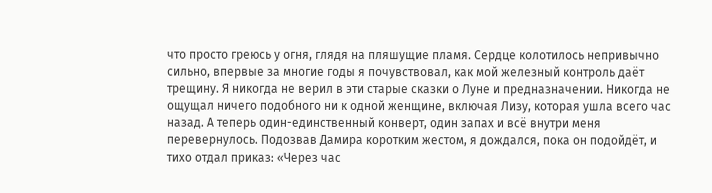что просто греюсь у огня, глядя на пляшущие пламя. Сердце колотилось непривычно сильно, впервые за многие годы я почувствовал, как мой железный контроль даёт трещину. Я никогда не верил в эти старые сказки о Луне и предназначении. Никогда не ощущал ничего подобного ни к одной женщине, включая Лизу, которая ушла всего час назад. А теперь один-единственный конверт, один запах и всё внутри меня перевернулось. Подозвав Дамира коротким жестом, я дождался, пока он подойдёт, и тихо отдал приказ: «Через час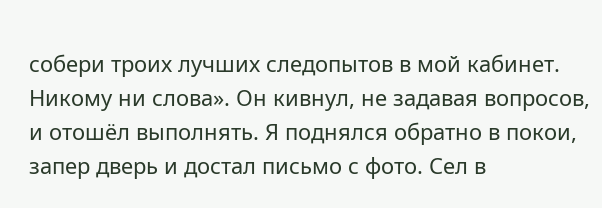собери троих лучших следопытов в мой кабинет. Никому ни слова». Он кивнул, не задавая вопросов, и отошёл выполнять. Я поднялся обратно в покои, запер дверь и достал письмо с фото. Сел в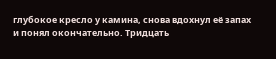глубокое кресло у камина, снова вдохнул её запах и понял окончательно. Тридцать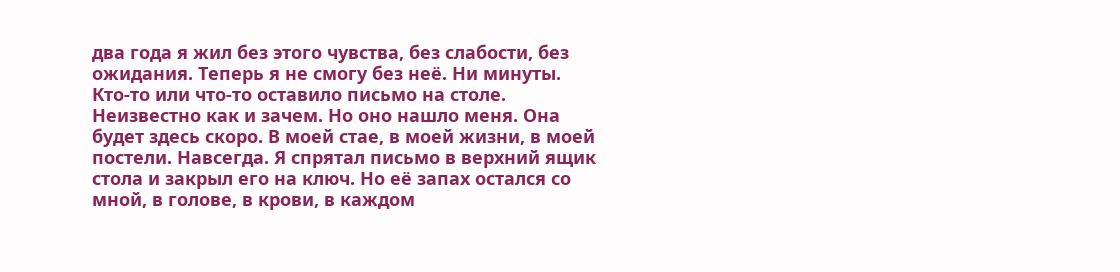два года я жил без этого чувства, без слабости, без ожидания. Теперь я не смогу без неё. Ни минуты. Кто-то или что-то оставило письмо на столе. Неизвестно как и зачем. Но оно нашло меня. Она будет здесь скоро. В моей стае, в моей жизни, в моей постели. Навсегда. Я спрятал письмо в верхний ящик стола и закрыл его на ключ. Но её запах остался со мной, в голове, в крови, в каждом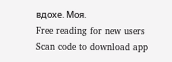вдохе. Моя.
Free reading for new users
Scan code to download app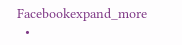Facebookexpand_more
  •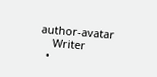author-avatar
    Writer
  •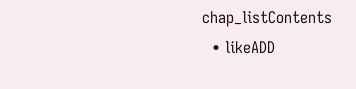chap_listContents
  • likeADD